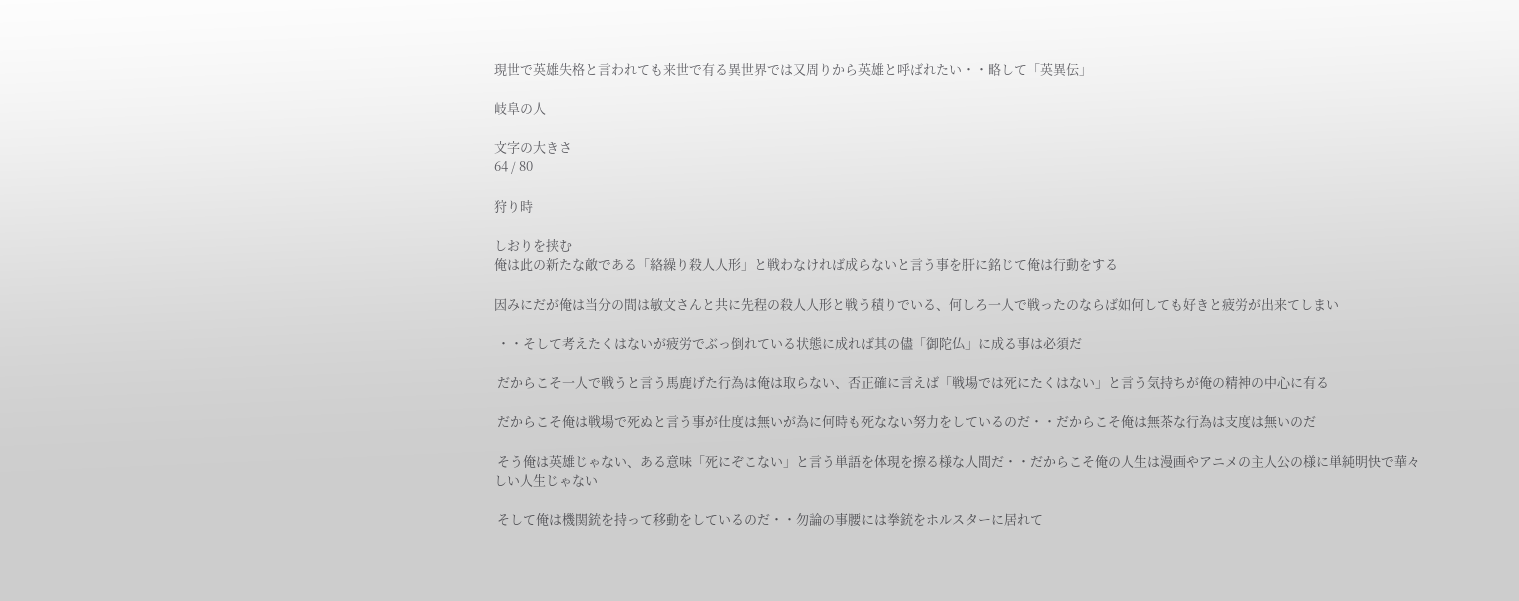現世で英雄失格と言われても来世で有る異世界では又周りから英雄と呼ばれたい・・略して「英異伝」

岐阜の人

文字の大きさ
64 / 80

狩り時

しおりを挟む
俺は此の新たな敵である「絡繰り殺人人形」と戦わなければ成らないと言う事を肝に銘じて俺は行動をする

因みにだが俺は当分の間は敏文さんと共に先程の殺人人形と戦う積りでいる、何しろ一人で戦ったのならば如何しても好きと疲労が出来てしまい

 ・・そして考えたくはないが疲労でぶっ倒れている状態に成れば其の儘「御陀仏」に成る事は必須だ

 だからこそ一人で戦うと言う馬鹿げた行為は俺は取らない、否正確に言えば「戦場では死にたくはない」と言う気持ちが俺の精神の中心に有る

 だからこそ俺は戦場で死ぬと言う事が仕度は無いが為に何時も死なない努力をしているのだ・・だからこそ俺は無茶な行為は支度は無いのだ

 そう俺は英雄じゃない、ある意味「死にぞこない」と言う単語を体現を擦る様な人間だ・・だからこそ俺の人生は漫画やアニメの主人公の様に単純明快で華々しい人生じゃない

 そして俺は機関銃を持って移動をしているのだ・・勿論の事腰には拳銃をホルスターに居れて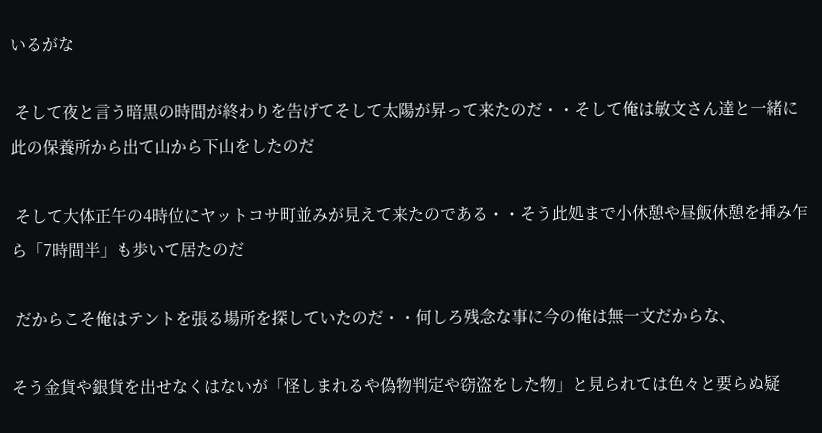いるがな

 そして夜と言う暗黒の時間が終わりを告げてそして太陽が昇って来たのだ・・そして俺は敏文さん達と一緒に此の保養所から出て山から下山をしたのだ

 そして大体正午の4時位にヤットコサ町並みが見えて来たのである・・そう此処まで小休憩や昼飯休憩を挿み乍ら「7時間半」も歩いて居たのだ

 だからこそ俺はテントを張る場所を探していたのだ・・何しろ残念な事に今の俺は無一文だからな、

そう金貨や銀貨を出せなくはないが「怪しまれるや偽物判定や窃盗をした物」と見られては色々と要らぬ疑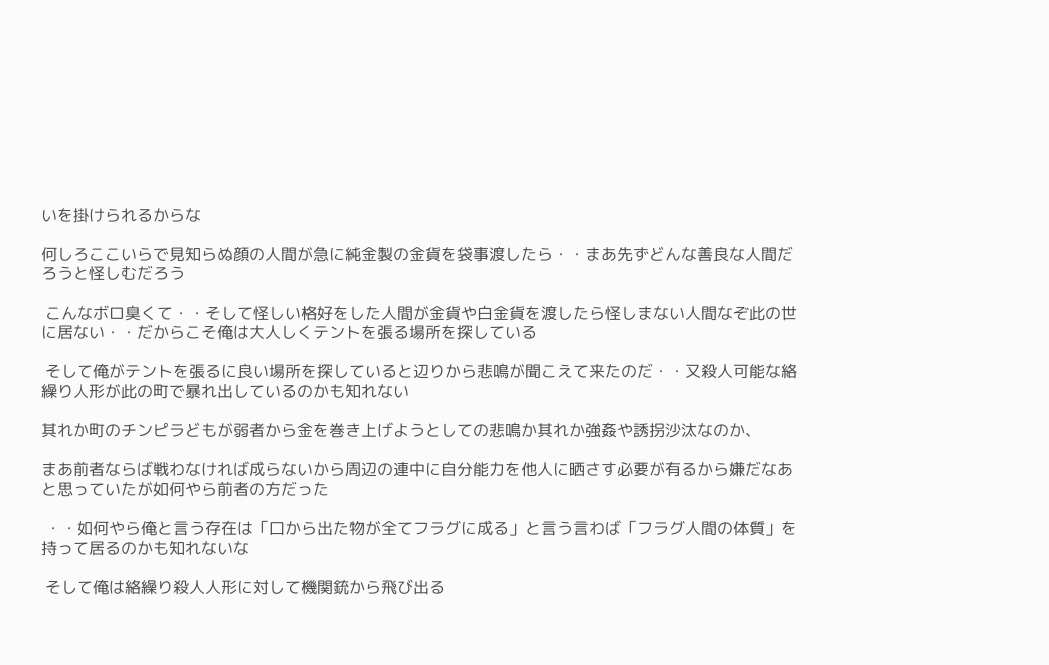いを掛けられるからな

何しろここいらで見知らぬ顔の人間が急に純金製の金貨を袋事渡したら・・まあ先ずどんな善良な人間だろうと怪しむだろう

 こんなボロ臭くて・・そして怪しい格好をした人間が金貨や白金貨を渡したら怪しまない人間なぞ此の世に居ない・・だからこそ俺は大人しくテントを張る場所を探している

 そして俺がテントを張るに良い場所を探していると辺りから悲鳴が聞こえて来たのだ・・又殺人可能な絡繰り人形が此の町で暴れ出しているのかも知れない

其れか町のチンピラどもが弱者から金を巻き上げようとしての悲鳴か其れか強姦や誘拐沙汰なのか、

まあ前者ならば戦わなければ成らないから周辺の連中に自分能力を他人に晒さす必要が有るから嫌だなあと思っていたが如何やら前者の方だった

 ・・如何やら俺と言う存在は「口から出た物が全てフラグに成る」と言う言わば「フラグ人間の体質」を持って居るのかも知れないな

 そして俺は絡繰り殺人人形に対して機関銃から飛び出る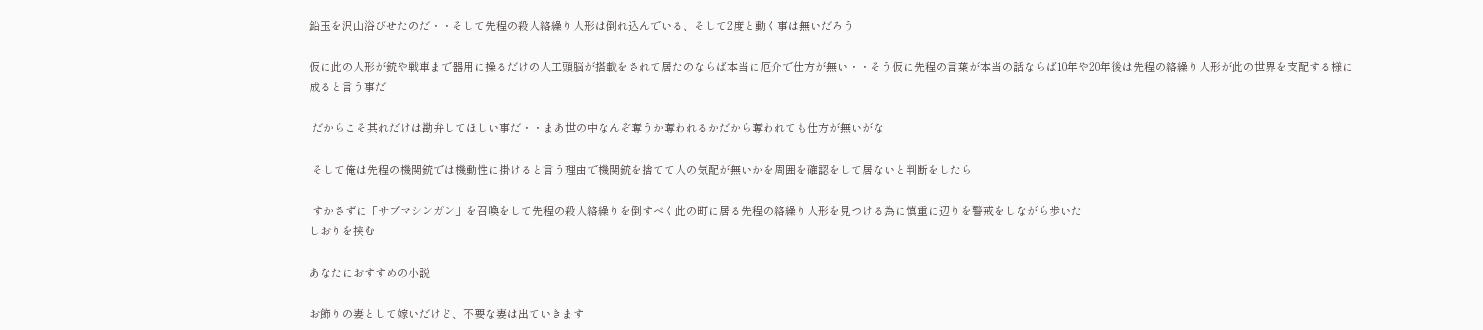鉛玉を沢山浴びせたのだ・・そして先程の殺人絡繰り人形は倒れ込んでいる、そして2度と動く事は無いだろう

仮に此の人形が銃や戦車まで器用に操るだけの人工頭脳が搭載をされて居たのならば本当に厄介で仕方が無い・・そう仮に先程の言葉が本当の話ならば10年や20年後は先程の絡繰り人形が此の世界を支配する様に成ると言う事だ

 だからこそ其れだけは勘弁してほしい事だ・・まあ世の中なんぞ奪うか奪われるかだから奪われても仕方が無いがな

 そして俺は先程の機関銃では機動性に掛けると言う理由で機関銃を捨てて人の気配が無いかを周囲を確認をして居ないと判断をしたら

 すかさずに「サブマシンガン」を召喚をして先程の殺人絡繰りを倒すべく此の町に居る先程の絡繰り人形を見つける為に慎重に辺りを警戒をしながら歩いた
しおりを挟む

あなたにおすすめの小説

お飾りの妻として嫁いだけど、不要な妻は出ていきます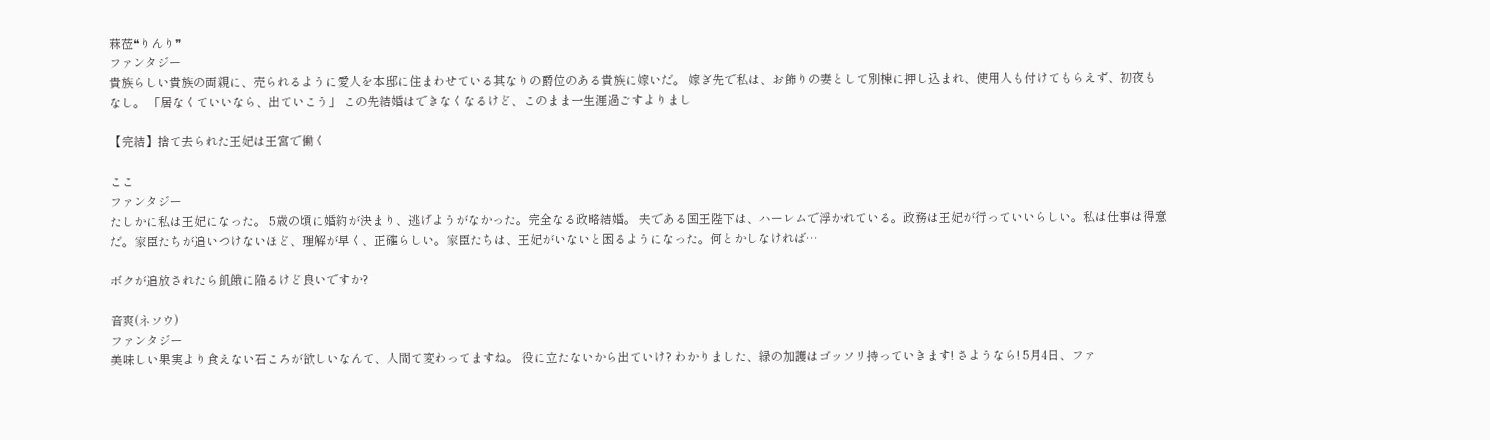菻莅❝りんり❞
ファンタジー
貴族らしい貴族の両親に、売られるように愛人を本邸に住まわせている其なりの爵位のある貴族に嫁いだ。 嫁ぎ先で私は、お飾りの妻として別棟に押し込まれ、使用人も付けてもらえず、初夜もなし。 「居なくていいなら、出ていこう」 この先結婚はできなくなるけど、このまま一生涯過ごすよりまし

【完結】捨て去られた王妃は王宮で働く

ここ
ファンタジー
たしかに私は王妃になった。 5歳の頃に婚約が決まり、逃げようがなかった。完全なる政略結婚。 夫である国王陛下は、ハーレムで浮かれている。政務は王妃が行っていいらしい。私は仕事は得意だ。家臣たちが追いつけないほど、理解が早く、正確らしい。家臣たちは、王妃がいないと困るようになった。何とかしなければ…

ボクが追放されたら飢餓に陥るけど良いですか?

音爽(ネソウ)
ファンタジー
美味しい果実より食えない石ころが欲しいなんて、人間て変わってますね。 役に立たないから出ていけ? わかりました、緑の加護はゴッソリ持っていきます! さようなら! 5月4日、ファ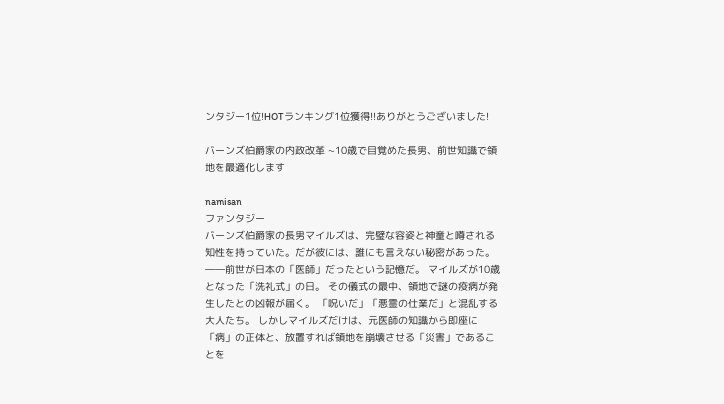ンタジー1位!HOTランキング1位獲得!!ありがとうございました!

バーンズ伯爵家の内政改革 ~10歳で目覚めた長男、前世知識で領地を最適化します

namisan
ファンタジー
バーンズ伯爵家の長男マイルズは、完璧な容姿と神童と噂される知性を持っていた。だが彼には、誰にも言えない秘密があった。――前世が日本の「医師」だったという記憶だ。 マイルズが10歳となった「洗礼式」の日。 その儀式の最中、領地で謎の疫病が発生したとの凶報が届く。 「呪いだ」「悪霊の仕業だ」と混乱する大人たち。 しかしマイルズだけは、元医師の知識から即座に「病」の正体と、放置すれば領地を崩壊させる「災害」であることを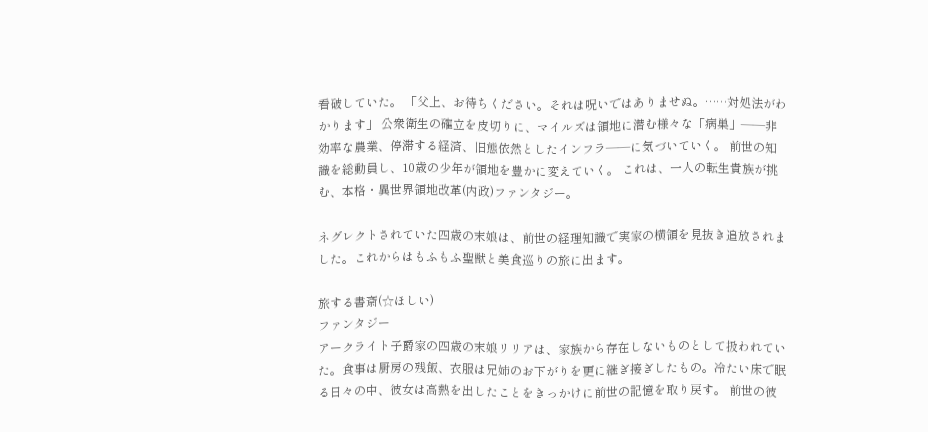看破していた。 「父上、お待ちください。それは呪いではありませぬ。……対処法がわかります」 公衆衛生の確立を皮切りに、マイルズは領地に潜む様々な「病巣」――非効率な農業、停滞する経済、旧態依然としたインフラ――に気づいていく。 前世の知識を総動員し、10歳の少年が領地を豊かに変えていく。 これは、一人の転生貴族が挑む、本格・異世界領地改革(内政)ファンタジー。

ネグレクトされていた四歳の末娘は、前世の経理知識で実家の横領を見抜き追放されました。これからはもふもふ聖獣と美食巡りの旅に出ます。

旅する書斎(☆ほしい)
ファンタジー
アークライト子爵家の四歳の末娘リリアは、家族から存在しないものとして扱われていた。食事は厨房の残飯、衣服は兄姉のお下がりを更に継ぎ接ぎしたもの。冷たい床で眠る日々の中、彼女は高熱を出したことをきっかけに前世の記憶を取り戻す。 前世の彼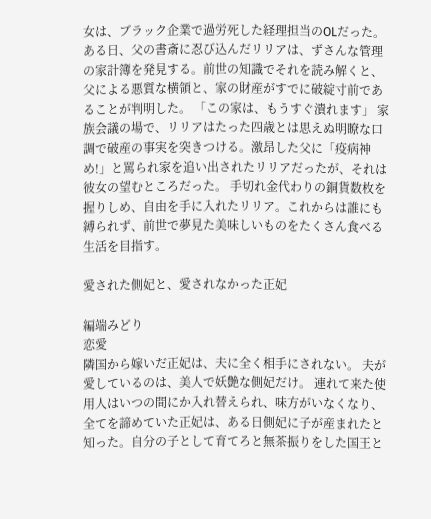女は、ブラック企業で過労死した経理担当のOLだった。 ある日、父の書斎に忍び込んだリリアは、ずさんな管理の家計簿を発見する。前世の知識でそれを読み解くと、父による悪質な横領と、家の財産がすでに破綻寸前であることが判明した。 「この家は、もうすぐ潰れます」 家族会議の場で、リリアはたった四歳とは思えぬ明瞭な口調で破産の事実を突きつける。激昂した父に「疫病神め!」と罵られ家を追い出されたリリアだったが、それは彼女の望むところだった。 手切れ金代わりの銅貨数枚を握りしめ、自由を手に入れたリリア。これからは誰にも縛られず、前世で夢見た美味しいものをたくさん食べる生活を目指す。

愛された側妃と、愛されなかった正妃

編端みどり
恋愛
隣国から嫁いだ正妃は、夫に全く相手にされない。 夫が愛しているのは、美人で妖艶な側妃だけ。 連れて来た使用人はいつの間にか入れ替えられ、味方がいなくなり、全てを諦めていた正妃は、ある日側妃に子が産まれたと知った。自分の子として育てろと無茶振りをした国王と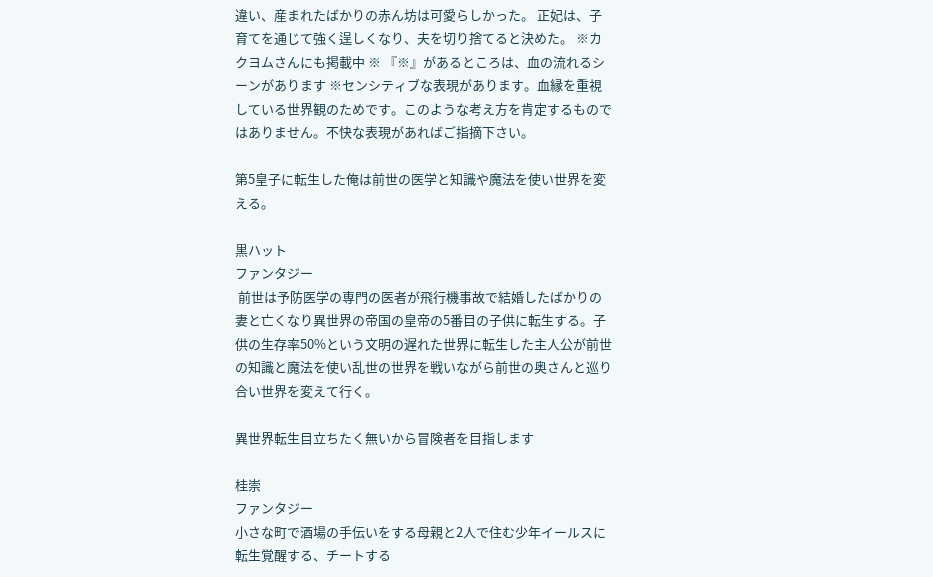違い、産まれたばかりの赤ん坊は可愛らしかった。 正妃は、子育てを通じて強く逞しくなり、夫を切り捨てると決めた。 ※カクヨムさんにも掲載中 ※ 『※』があるところは、血の流れるシーンがあります ※センシティブな表現があります。血縁を重視している世界観のためです。このような考え方を肯定するものではありません。不快な表現があればご指摘下さい。

第5皇子に転生した俺は前世の医学と知識や魔法を使い世界を変える。

黒ハット
ファンタジー
 前世は予防医学の専門の医者が飛行機事故で結婚したばかりの妻と亡くなり異世界の帝国の皇帝の5番目の子供に転生する。子供の生存率50%という文明の遅れた世界に転生した主人公が前世の知識と魔法を使い乱世の世界を戦いながら前世の奥さんと巡り合い世界を変えて行く。

異世界転生目立ちたく無いから冒険者を目指します

桂崇
ファンタジー
小さな町で酒場の手伝いをする母親と2人で住む少年イールスに転生覚醒する、チートする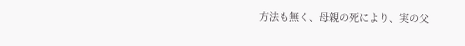方法も無く、母親の死により、実の父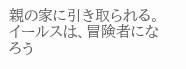親の家に引き取られる。イールスは、冒険者になろう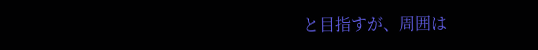と目指すが、周囲は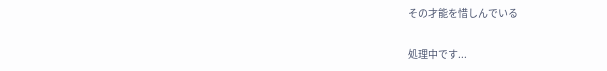その才能を惜しんでいる

処理中です...